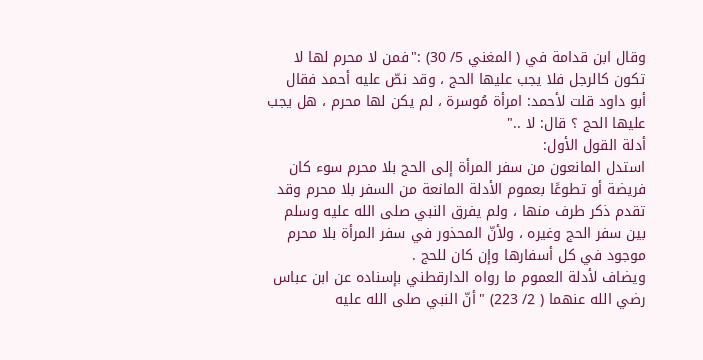وقال ابن قدامة في ( المغني 5/ 30) :"فمن لا محرم لها لا تكون كالرجل فلا يجب عليها الحج ، وقد نصّ عليه أحمد فقال أبو داود قلت لأحمد: امرأة مُوسرة ، لم يكن لها محرم ، هل يجب عليها الحج ؟ قال: لا .."
أدلة القول الأول:
استدل المانعون من سفر المرأة إلى الحج بلا محرم سوء كان فريضة أو تطوعًا بعموم الأدلة المانعة من السفر بلا محرم وقد تقدم ذكر طرف منها ، ولم يفرق النبي صلى الله عليه وسلم بين سفر الحج وغيره ، ولأنّ المحذور في سفر المرأة بلا محرم موجود في كل أسفارها وإن كان للحج .
ويضاف لأدلة العموم ما رواه الدارقطني بإسناده عن ابن عباس رضي الله عنهما ( 2/ 223) "أنّ النبي صلى الله عليه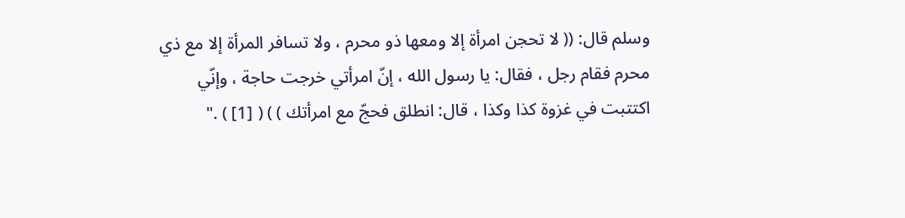وسلم قال: (( لا تحجن امرأة إلا ومعها ذو محرم ، ولا تسافر المرأة إلا مع ذي محرم فقام رجل ، فقال: يا رسول الله ، إنّ امرأتي خرجت حاجة ، وإنّي اكتتبت في غزوة كذا وكذا ، قال: انطلق فحجّ مع امرأتك ) ) ( [1] ) ."